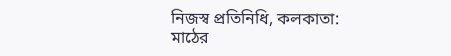নিজস্ব প্রতিনিধি, কলকাতা: মাঠের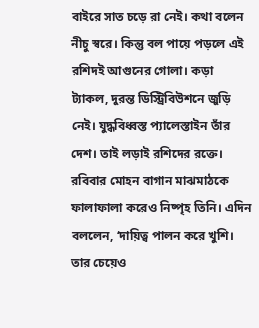বাইরে সাত চড়ে রা নেই। কথা বলেন নীচু স্বরে। কিন্তু বল পায়ে পড়লে এই রশিদই আগুনের গোলা। কড়া ট্যাকল, দুরন্ত ডিস্ট্রিবিউশনে জুড়ি নেই। যুদ্ধবিধ্বস্ত প্যালেস্তাইন তাঁর দেশ। তাই লড়াই রশিদের রক্তে। রবিবার মোহন বাগান মাঝমাঠকে ফালাফালা করেও নিষ্পৃহ তিনি। এদিন বললেন, ‘দায়িত্ব পালন করে খুশি। তার চেয়েও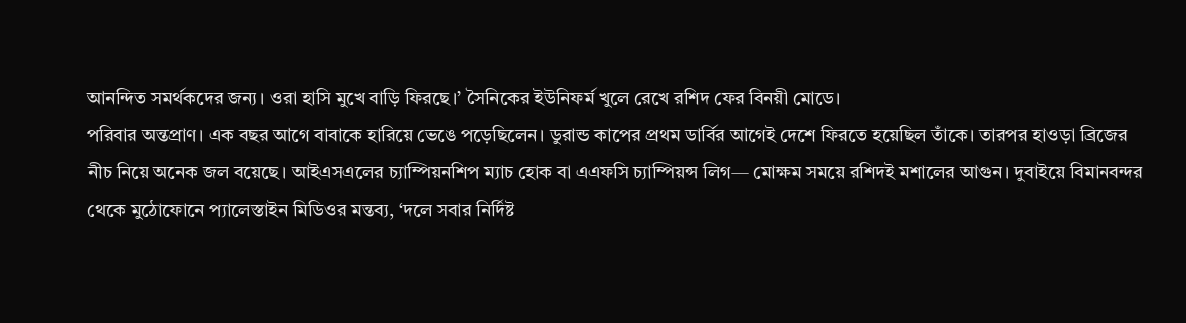আনন্দিত সমর্থকদের জন্য। ওরা হাসি মুখে বাড়ি ফিরছে।’ সৈনিকের ইউনিফর্ম খুলে রেখে রশিদ ফের বিনয়ী মোডে।
পরিবার অন্তপ্রাণ। এক বছর আগে বাবাকে হারিয়ে ভেঙে পড়েছিলেন। ডুরান্ড কাপের প্রথম ডার্বির আগেই দেশে ফিরতে হয়েছিল তাঁকে। তারপর হাওড়া ব্রিজের নীচ নিয়ে অনেক জল বয়েছে। আইএসএলের চ্যাম্পিয়নশিপ ম্যাচ হোক বা এএফসি চ্যাম্পিয়ন্স লিগ— মোক্ষম সময়ে রশিদই মশালের আগুন। দুবাইয়ে বিমানবন্দর থেকে মুঠোফোনে প্যালেস্তাইন মিডিওর মন্তব্য, ‘দলে সবার নির্দিষ্ট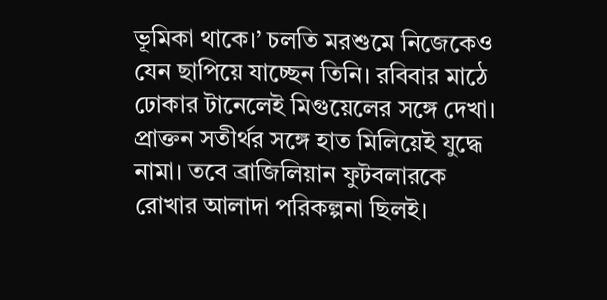ভূমিকা থাকে।’ চলতি মরশুমে নিজেকেও যেন ছাপিয়ে যাচ্ছেন তিনি। রবিবার মাঠে ঢোকার টানেলেই মিগুয়েলের সঙ্গে দেখা। প্রাক্তন সতীর্থর সঙ্গে হাত মিলিয়েই যুদ্ধে নামা। তবে ব্রাজিলিয়ান ফুটবলারকে রোখার আলাদা পরিকল্পনা ছিলই।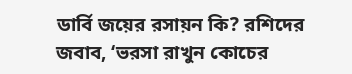ডার্বি জয়ের রসায়ন কি? রশিদের জবাব, ‘ভরসা রাখুন কোচের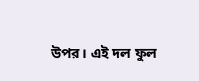উপর। এই দল ফুল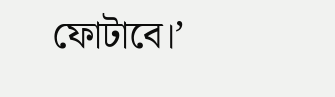ফোটাবে।’